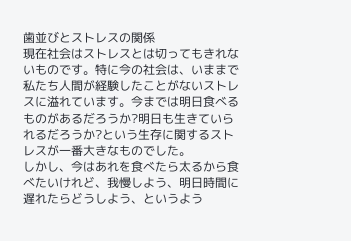歯並びとストレスの関係
現在社会はストレスとは切ってもきれないものです。特に今の社会は、いままで私たち人間が経験したことがないストレスに溢れています。今までは明日食べるものがあるだろうか?明日も生きていられるだろうか?という生存に関するストレスが一番大きなものでした。
しかし、今はあれを食べたら太るから食べたいけれど、我慢しよう、明日時間に遅れたらどうしよう、というよう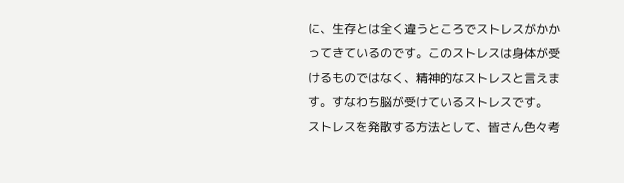に、生存とは全く違うところでストレスがかかってきているのです。このストレスは身体が受けるものではなく、精神的なストレスと言えます。すなわち脳が受けているストレスです。
ストレスを発散する方法として、皆さん色々考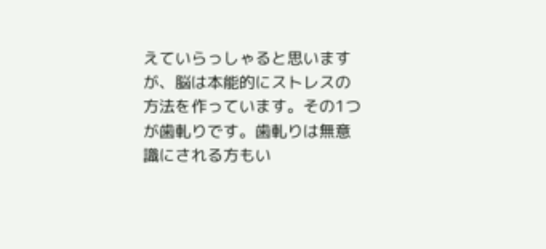えていらっしゃると思いますが、脳は本能的にストレスの方法を作っています。その1つが歯軋りです。歯軋りは無意識にされる方もい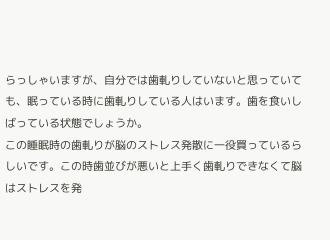らっしゃいますが、自分では歯軋りしていないと思っていても、眠っている時に歯軋りしている人はいます。歯を食いしばっている状態でしょうか。
この睡眠時の歯軋りが脳のストレス発散に一役買っているらしいです。この時歯並びが悪いと上手く歯軋りできなくて脳はストレスを発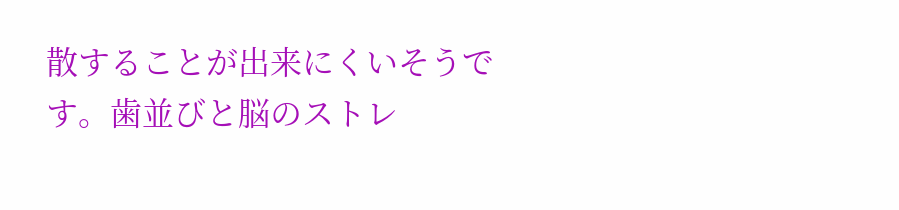散することが出来にくいそうです。歯並びと脳のストレ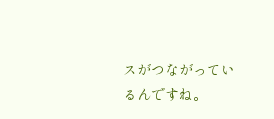スがつながっているんですね。